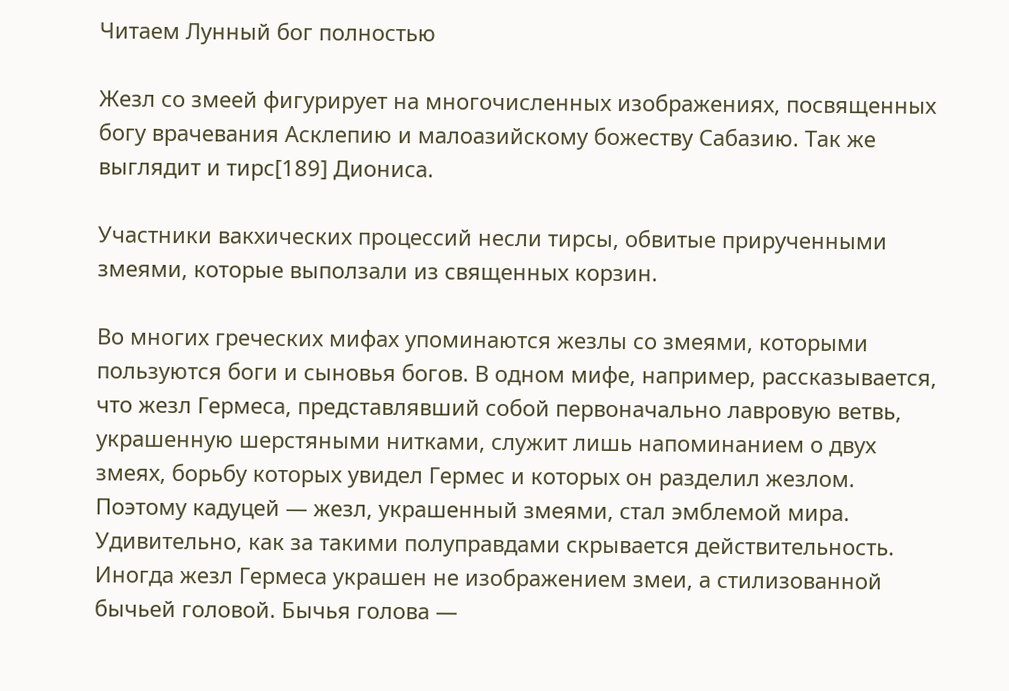Читаем Лунный бог полностью

Жезл со змеей фигурирует на многочисленных изображениях, посвященных богу врачевания Асклепию и малоазийскому божеству Сабазию. Так же выглядит и тирс[189] Диониса.

Участники вакхических процессий несли тирсы, обвитые прирученными змеями, которые выползали из священных корзин.

Во многих греческих мифах упоминаются жезлы со змеями, которыми пользуются боги и сыновья богов. В одном мифе, например, рассказывается, что жезл Гермеса, представлявший собой первоначально лавровую ветвь, украшенную шерстяными нитками, служит лишь напоминанием о двух змеях, борьбу которых увидел Гермес и которых он разделил жезлом. Поэтому кадуцей — жезл, украшенный змеями, стал эмблемой мира. Удивительно, как за такими полуправдами скрывается действительность. Иногда жезл Гермеса украшен не изображением змеи, а стилизованной бычьей головой. Бычья голова —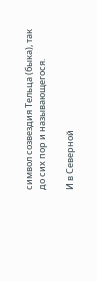символ созвездия Тельца (быка), так до сих пор и называющегося.

И в Северной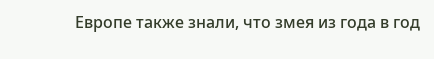Европе также знали, что змея из года в год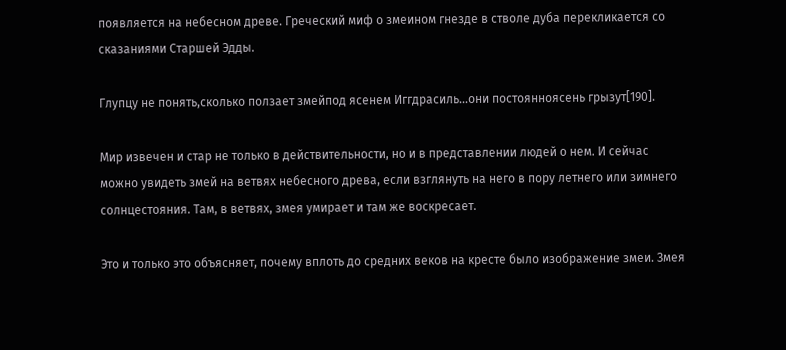появляется на небесном древе. Греческий миф о змеином гнезде в стволе дуба перекликается со сказаниями Старшей Эдды.

Глупцу не понять,сколько ползает змейпод ясенем Иггдрасиль…они постоянноясень грызут[190].

Мир извечен и стар не только в действительности, но и в представлении людей о нем. И сейчас можно увидеть змей на ветвях небесного древа, если взглянуть на него в пору летнего или зимнего солнцестояния. Там, в ветвях, змея умирает и там же воскресает.

Это и только это объясняет, почему вплоть до средних веков на кресте было изображение змеи. Змея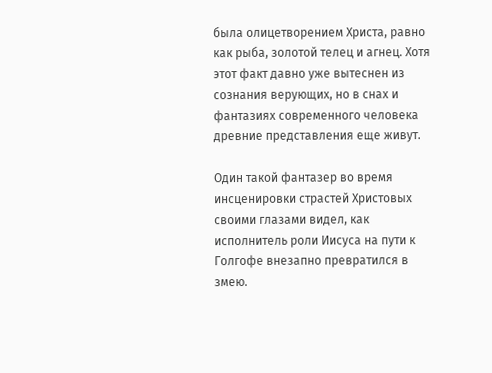была олицетворением Христа, равно как рыба, золотой телец и агнец. Хотя этот факт давно уже вытеснен из сознания верующих, но в снах и фантазиях современного человека древние представления еще живут.

Один такой фантазер во время инсценировки страстей Христовых своими глазами видел, как исполнитель роли Иисуса на пути к Голгофе внезапно превратился в змею.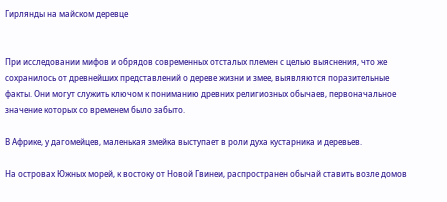Гирлянды на майском деревце


При исследовании мифов и обрядов современных отсталых племен с целью выяснения, что же сохранилось от древнейших представлений о дереве жизни и змее, выявляются поразительные факты. Они могут служить ключом к пониманию древних религиозных обычаев, первоначальное значение которых со временем было забыто.

В Африке, у дагомейцев, маленькая змейка выступает в роли духа кустарника и деревьев.

На островах Южных морей, к востоку от Новой Гвинеи, распространен обычай ставить возле домов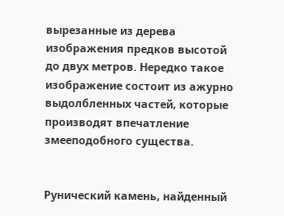вырезанные из дерева изображения предков высотой до двух метров. Нередко такое изображение состоит из ажурно выдолбленных частей, которые производят впечатление змееподобного существа.


Рунический камень, найденный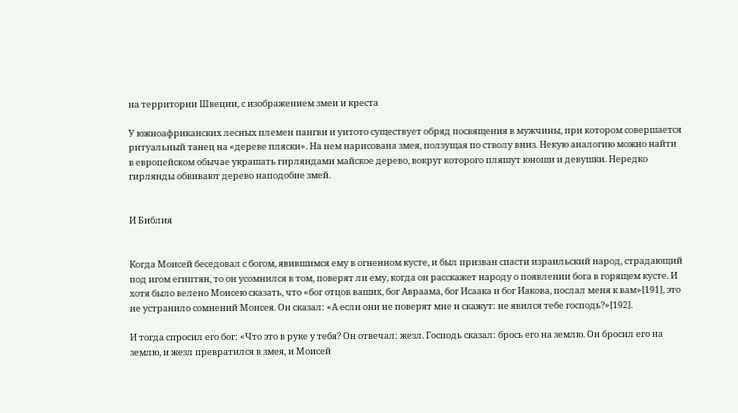на территории Швеции, с изображением змеи и креста

У южноафриканских лесных племен пангви и уитото существует обряд посвящения в мужчины, при котором совершается ритуальный танец на «дереве пляски». На нем нарисована змея, ползущая по стволу вниз. Некую аналогию можно найти в европейском обычае украшать гирляндами майское дерево, вокруг которого пляшут юноши и девушки. Нередко гирлянды обвивают дерево наподобие змей.


И Библия


Когда Моисей беседовал с богом, явившимся ему в огненном кусте, и был призван спасти израильский народ, страдающий под игом египтян, то он усомнился в том, поверят ли ему, когда он расскажет народу о появлении бога в горящем кусте. И хотя было велено Моисею сказать, что «бог отцов ваших, бог Авраама, бог Исаака и бог Иакова, послал меня к вам»[191], это не устранило сомнений Моисея. Он сказал: «А если они не поверят мне и скажут: не явился тебе господь?»[192].

И тогда спросил его бог: «Что это в руке у тебя? Он отвечал: жезл. Господь сказал: брось его на землю. Он бросил его на землю, и жезл превратился в змея, и Моисей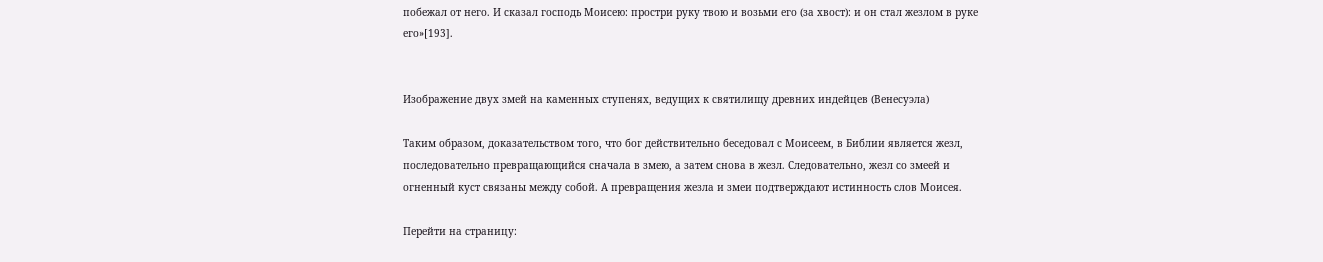побежал от него. И сказал господь Моисею: простри руку твою и возьми его (за хвост): и он стал жезлом в руке его»[193].


Изображение двух змей на каменных ступенях, ведущих к святилищу древних индейцев (Венесуэла)

Таким образом, доказательством того, что бог действительно беседовал с Моисеем, в Библии является жезл, последовательно превращающийся сначала в змею, а затем снова в жезл. Следовательно, жезл со змеей и огненный куст связаны между собой. А превращения жезла и змеи подтверждают истинность слов Моисея.

Перейти на страницу: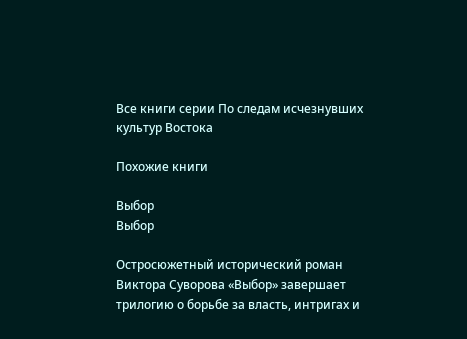Все книги серии По следам исчезнувших культур Востока

Похожие книги

Выбор
Выбор

Остросюжетный исторический роман Виктора Суворова «Выбор» завершает трилогию о борьбе за власть, интригах и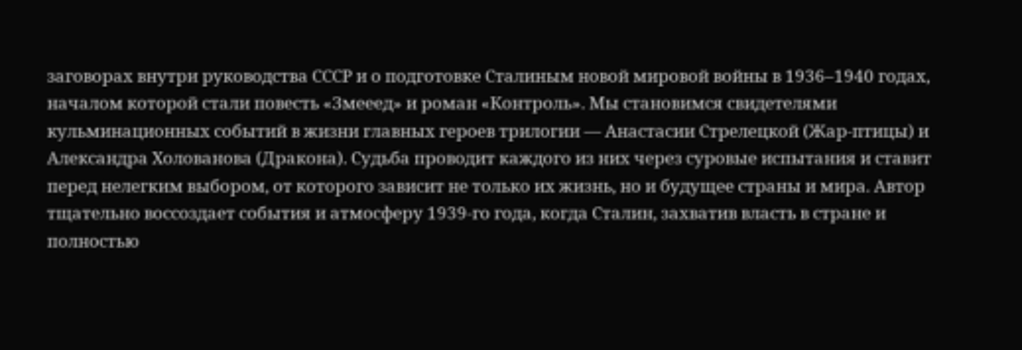заговорах внутри руководства СССР и о подготовке Сталиным новой мировой войны в 1936–1940 годах, началом которой стали повесть «Змееед» и роман «Контроль». Мы становимся свидетелями кульминационных событий в жизни главных героев трилогии — Анастасии Стрелецкой (Жар-птицы) и Александра Холованова (Дракона). Судьба проводит каждого из них через суровые испытания и ставит перед нелегким выбором, от которого зависит не только их жизнь, но и будущее страны и мира. Автор тщательно воссоздает события и атмосферу 1939-го года, когда Сталин, захватив власть в стране и полностью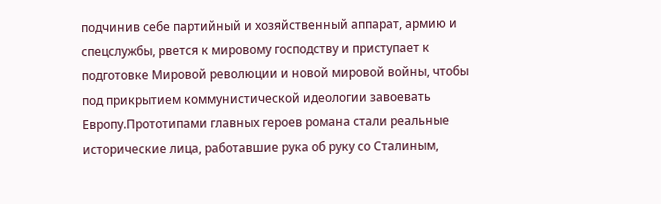подчинив себе партийный и хозяйственный аппарат, армию и спецслужбы, рвется к мировому господству и приступает к подготовке Мировой революции и новой мировой войны, чтобы под прикрытием коммунистической идеологии завоевать Европу.Прототипами главных героев романа стали реальные исторические лица, работавшие рука об руку со Сталиным,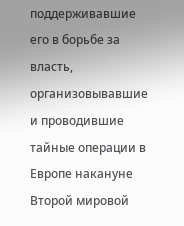поддерживавшие его в борьбе за власть, организовывавшие и проводившие тайные операции в Европе накануне Второй мировой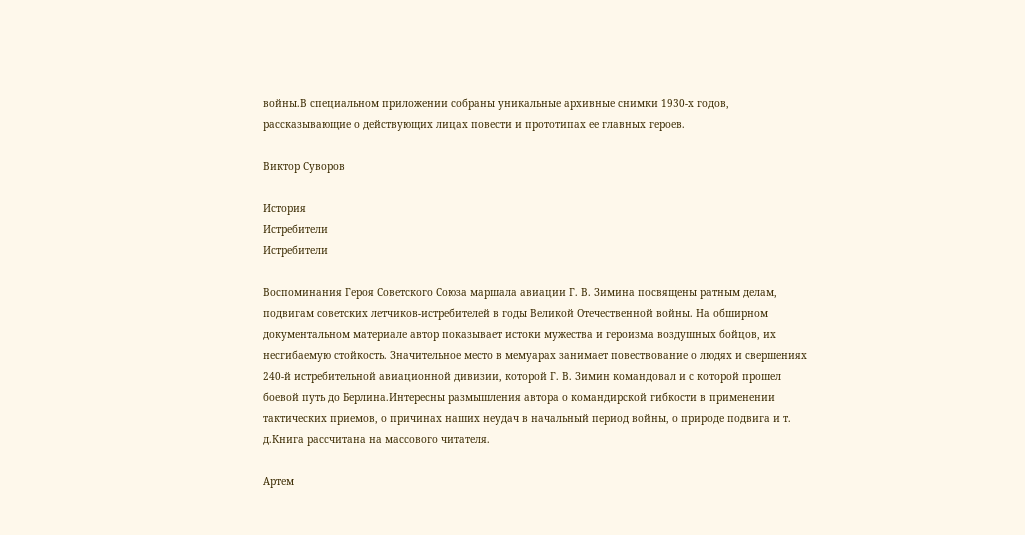войны.В специальном приложении собраны уникальные архивные снимки 1930-х годов, рассказывающие о действующих лицах повести и прототипах ее главных героев.

Виктор Суворов

История
Истребители
Истребители

Воспоминания Героя Советского Союза маршала авиации Г. В. Зимина посвящены ратным делам, подвигам советских летчиков-истребителей в годы Великой Отечественной войны. На обширном документальном материале автор показывает истоки мужества и героизма воздушных бойцов, их несгибаемую стойкость. Значительное место в мемуарах занимает повествование о людях и свершениях 240-й истребительной авиационной дивизии, которой Г. В. Зимин командовал и с которой прошел боевой путь до Берлина.Интересны размышления автора о командирской гибкости в применении тактических приемов, о причинах наших неудач в начальный период войны, о природе подвига и т. д.Книга рассчитана на массового читателя.

Артем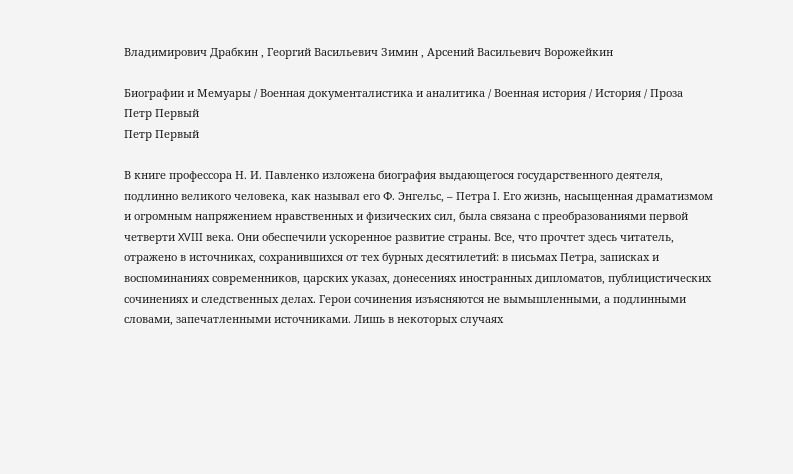Владимирович Драбкин , Георгий Васильевич Зимин , Арсений Васильевич Ворожейкин

Биографии и Мемуары / Военная документалистика и аналитика / Военная история / История / Проза
Петр Первый
Петр Первый

В книге профессора Н. И. Павленко изложена биография выдающегося государственного деятеля, подлинно великого человека, как называл его Ф. Энгельс, – Петра I. Его жизнь, насыщенная драматизмом и огромным напряжением нравственных и физических сил, была связана с преобразованиями первой четверти XVIII века. Они обеспечили ускоренное развитие страны. Все, что прочтет здесь читатель, отражено в источниках, сохранившихся от тех бурных десятилетий: в письмах Петра, записках и воспоминаниях современников, царских указах, донесениях иностранных дипломатов, публицистических сочинениях и следственных делах. Герои сочинения изъясняются не вымышленными, а подлинными словами, запечатленными источниками. Лишь в некоторых случаях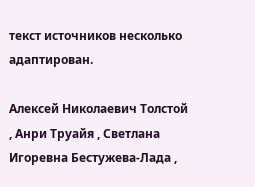текст источников несколько адаптирован.

Алексей Николаевич Толстой , Анри Труайя , Светлана Игоревна Бестужева-Лада ,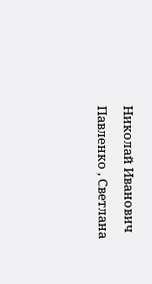Николай Иванович Павленко , Светлана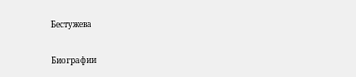Бестужева

Биографии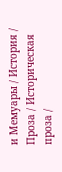и Мемуары / История / Проза / Историческая проза /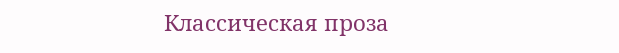Классическая проза